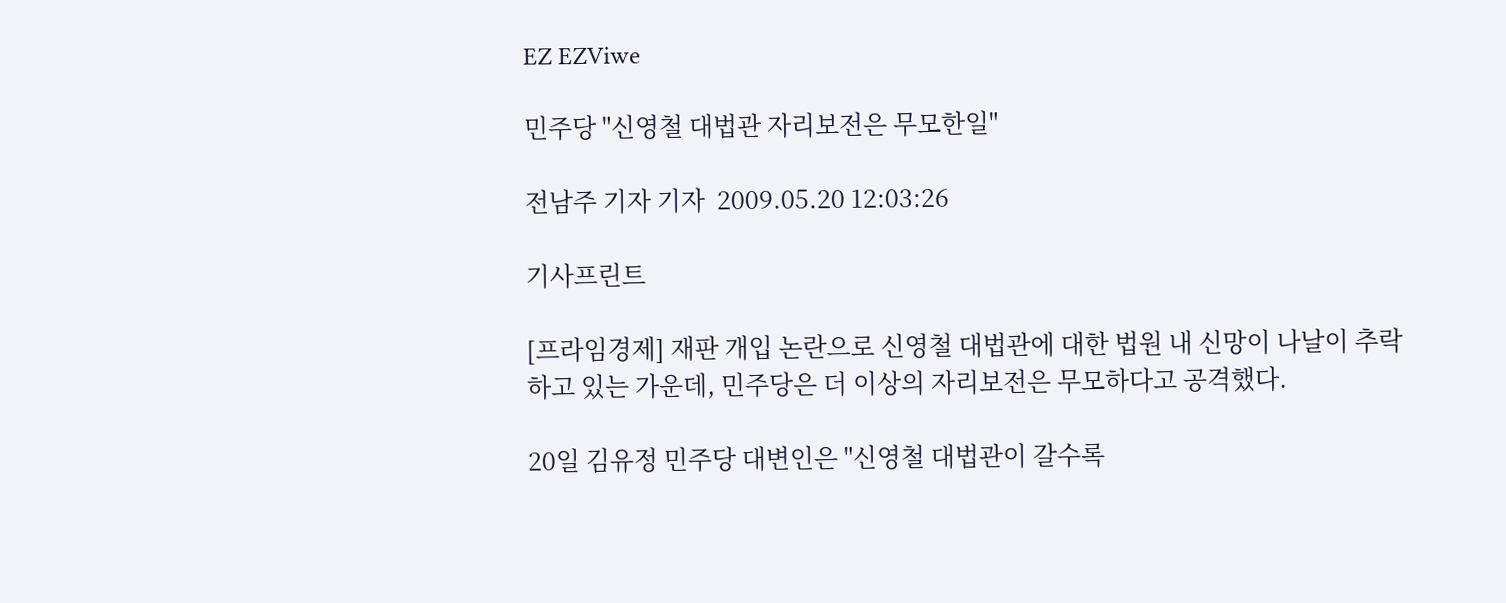EZ EZViwe

민주당 "신영철 대법관 자리보전은 무모한일"

전남주 기자 기자  2009.05.20 12:03:26

기사프린트

[프라임경제] 재판 개입 논란으로 신영철 대법관에 대한 법원 내 신망이 나날이 추락하고 있는 가운데, 민주당은 더 이상의 자리보전은 무모하다고 공격했다.

20일 김유정 민주당 대변인은 "신영철 대법관이 갈수록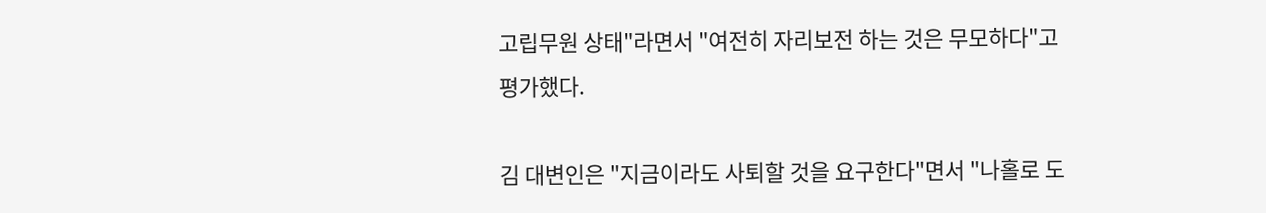고립무원 상태"라면서 "여전히 자리보전 하는 것은 무모하다"고 평가했다.

김 대변인은 "지금이라도 사퇴할 것을 요구한다"면서 "나홀로 도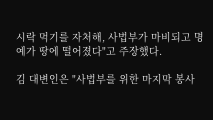시락 먹기를 자처해, 사법부가 마비되고 명예가 땅에 떨어졌다"고 주장했다.

김 대변인은 "사법부를 위한 마지막 봉사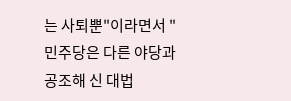는 사퇴뿐"이라면서 "민주당은 다른 야당과 공조해 신 대법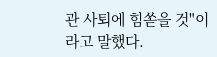관 사퇴에 힘쏟을 것"이라고 말했다.